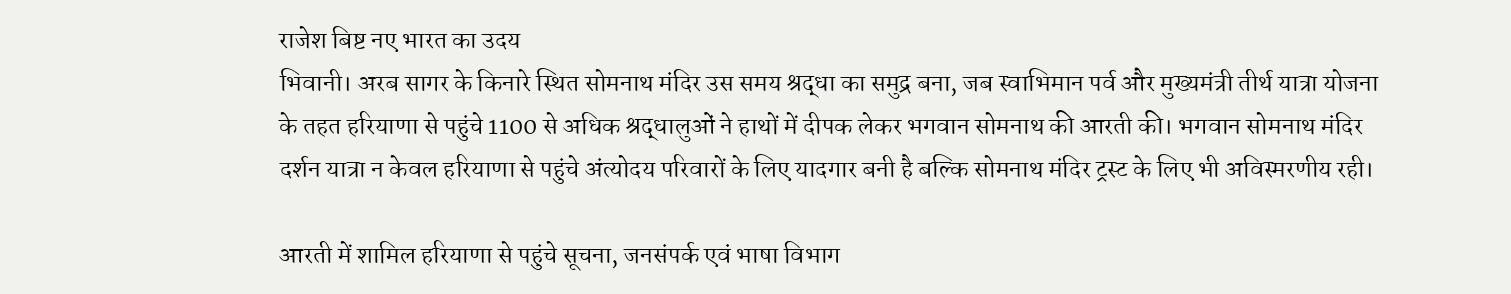राजेश बिष्ट नए भारत का उदय
भिवानी। अरब सागर के किनारे स्थित सोमनाथ मंदिर उस समय श्रद्धा का समुद्र बना, जब स्वाभिमान पर्व और मुख्यमंत्री तीर्थ यात्रा योजना के तहत हरियाणा से पहुंचे 1100 से अधिक श्रद्धालुओं ने हाथों में दीपक लेकर भगवान सोमनाथ की आरती की। भगवान सोमनाथ मंदिर दर्शन यात्रा न केवल हरियाणा से पहुंचे अंत्योदय परिवारों के लिए यादगार बनी है बल्कि सोमनाथ मंदिर ट्रस्ट के लिए भी अविस्मरणीय रही।

आरती में शामिल हरियाणा से पहुंचे सूचना, जनसंपर्क एवं भाषा विभाग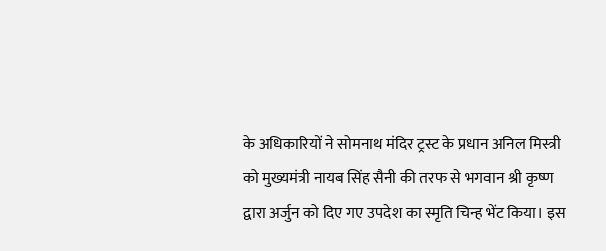के अधिकारियों ने सोमनाथ मंदिर ट्रस्ट के प्रधान अनिल मिस्त्री को मुख्यमंत्री नायब सिंह सैनी की तरफ से भगवान श्री कृष्ण द्वारा अर्जुन को दिए गए उपदेश का स्मृति चिन्ह भेंट किया। इस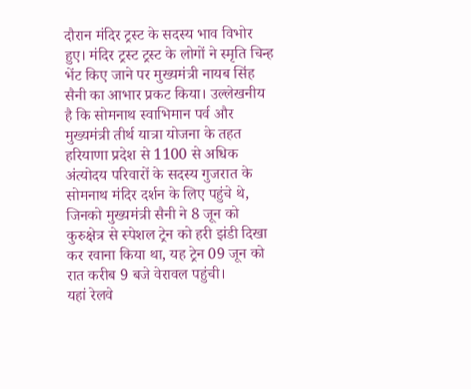दौरान मंदिर ट्रस्ट के सदस्य भाव विभोर हुए। मंदिर ट्रस्ट ट्रस्ट के लोगों ने स्मृति चिन्ह भेंट किए जाने पर मुख्यमंत्री नायब सिंह सैनी का आभार प्रकट किया। उल्लेखनीय है कि सोमनाथ स्वाभिमान पर्व और मुख्यमंत्री तीर्थ यात्रा योजना के तहत हरियाणा प्रदेश से 1100 से अधिक अंत्योदय परिवारों के सदस्य गुजरात के सोमनाथ मंदिर दर्शन के लिए पहुंचे थे, जिनको मुख्यमंत्री सैनी ने 8 जून को कुरुक्षेत्र से स्पेशल ट्रेन को हरी झंडी दिखा कर रवाना किया था, यह ट्रेन 09 जून को रात करीब 9 बजे वेरावल पहुंची।
यहां रेलवे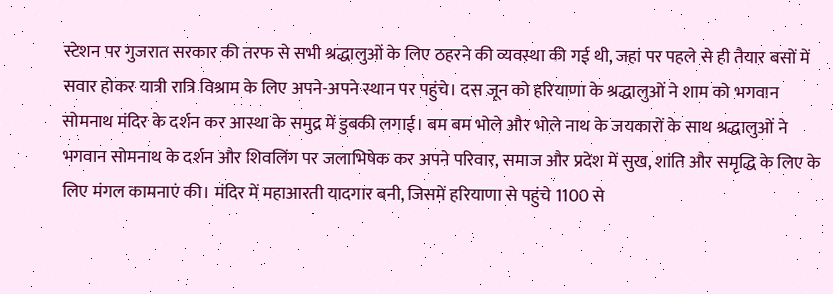स्टेशन पर गुजरात सरकार की तरफ से सभी श्रद्धालुओं के लिए ठहरने की व्यवस्था की गई थी, जहां पर पहले से ही तैयार बसों में सवार होकर यात्री रात्रि विश्राम के लिए अपने-अपने स्थान पर पहुंचे। दस जून को हरियाणा के श्रद्धालुओं ने शाम को भगवान सोमनाथ मंदिर के दर्शन कर आस्था के समुद्र में डुबकी लगाई। बम बम भोले और भोले नाथ के जयकारों के साथ श्रद्धालुओं ने भगवान सोमनाथ के दर्शन और शिवलिंग पर जलाभिषेक कर अपने परिवार, समाज और प्रदेश में सुख, शांति और समृद्धि के लिए के लिए मंगल कामनाएं की। मंदिर में महाआरती यादगार बनी, जिसमें हरियाणा से पहुंचे 1100 से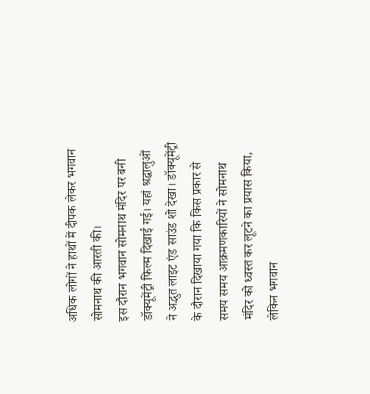अधिक लोगों ने हाथों में दीपक लेकर भगवान सोमनाथ की आरती की।
इस दौरान भगवान सोमनाथ मंदिर पर बनी डॉक्यूमेंट्री फिल्म दिखाई गई। यहां श्रद्धालुओं ने अद्भुत लाइट एंड साउंड शो देखा। डॉक्यूमेंट्री के दौरान दिखाया गया कि किस प्रकार से समय समय आक्रमणकारियों ने सोमनाथ मंदिर को ध्वस्त कर लूटने का प्रयास किया, लेकिन भगवान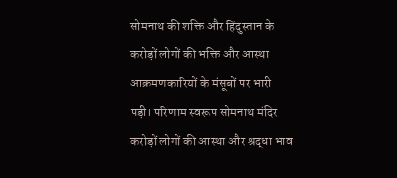सोमनाथ की शक्ति और हिंदुस्तान के करोड़ों लोगों की भक्ति और आस्था आक्रमणकारियों के मंसूबों पर भारी पड़ी। परिणाम स्वरूप सोमनाथ मंदिर करोड़ों लोगों की आस्था और श्रद्धा भाव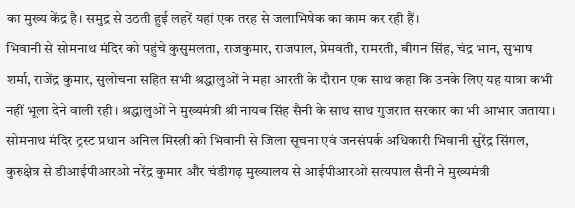का मुख्य केंद्र है। समुद्र से उठती हुई लहरें यहां एक तरह से जलाभिषेक का काम कर रही हैं।
भिवानी से सोमनाथ मंदिर को पहुंचे कुसुमलता, राजकुमार, राजपाल, प्रेमवती, रामरती, बीगन सिंह, चंद्र भान, सुभाष शर्मा, राजेंद्र कुमार, सुलोचना सहित सभी श्रद्धालुओं ने महा आरती के दौरान एक साथ कहा कि उनके लिए यह यात्रा कभी नहीं भूला देने वाली रही। श्रद्धालुओं ने मुख्यमंत्री श्री नायब सिंह सैनी के साथ साथ गुजरात सरकार का भी आभार जताया।
सोमनाथ मंदिर ट्रस्ट प्रधान अनिल मिस्त्री को भिवानी से जिला सूचना एवं जनसंपर्क अधिकारी भिवानी सुरेंद्र सिंगल, कुरुक्षेत्र से डीआईपीआरओ नरेंद्र कुमार और चंडीगढ़ मुख्यालय से आईपीआरओ सत्यपाल सैनी ने मुख्यमंत्री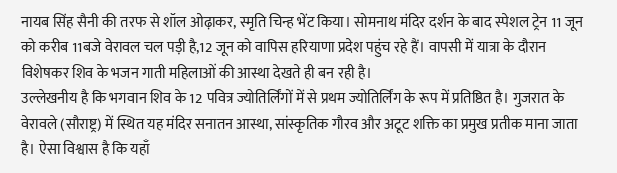नायब सिंह सैनी की तरफ से शॉल ओढ़ाकर, स्मृति चिन्ह भेंट किया। सोमनाथ मंदिर दर्शन के बाद स्पेशल ट्रेन 11 जून को करीब 11बजे वेरावल चल पड़ी है,12 जून को वापिस हरियाणा प्रदेश पहुंच रहे हैं। वापसी में यात्रा के दौरान विशेषकर शिव के भजन गाती महिलाओं की आस्था देखते ही बन रही है।
उल्लेखनीय है कि भगवान शिव के 12 पवित्र ज्योतिर्लिंगों में से प्रथम ज्योतिर्लिंग के रूप में प्रतिष्ठित है। गुजरात के वेरावले (सौराष्ट्र) में स्थित यह मंदिर सनातन आस्था, सांस्कृतिक गौरव और अटूट शक्ति का प्रमुख प्रतीक माना जाता है। ऐसा विश्वास है कि यहाँ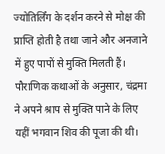ज्योतिर्लिंग के दर्शन करने से मोक्ष की प्राप्ति होती है तथा जाने और अनजाने में हुए पापों से मुक्ति मिलती हैं।
पौराणिक कथाओं के अनुसार, चंद्रमा ने अपने श्राप से मुक्ति पाने के लिए यहीं भगवान शिव की पूजा की थी।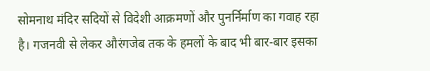सोमनाथ मंदिर सदियों से विदेशी आक्रमणों और पुनर्निर्माण का गवाह रहा है। गजनवी से लेकर औरंगजेब तक के हमलों के बाद भी बार-बार इसका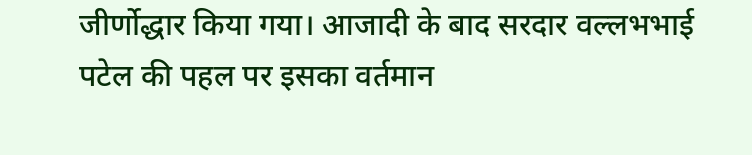जीर्णोद्धार किया गया। आजादी के बाद सरदार वल्लभभाई पटेल की पहल पर इसका वर्तमान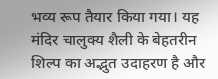भव्य रूप तैयार किया गया। यह मंदिर चालुक्य शैली के बेहतरीन शिल्प का अद्भुत उदाहरण है और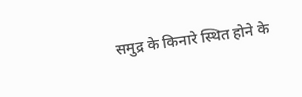समुद्र के किनारे स्थित होने के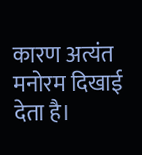कारण अत्यंत मनोरम दिखाई देता है।